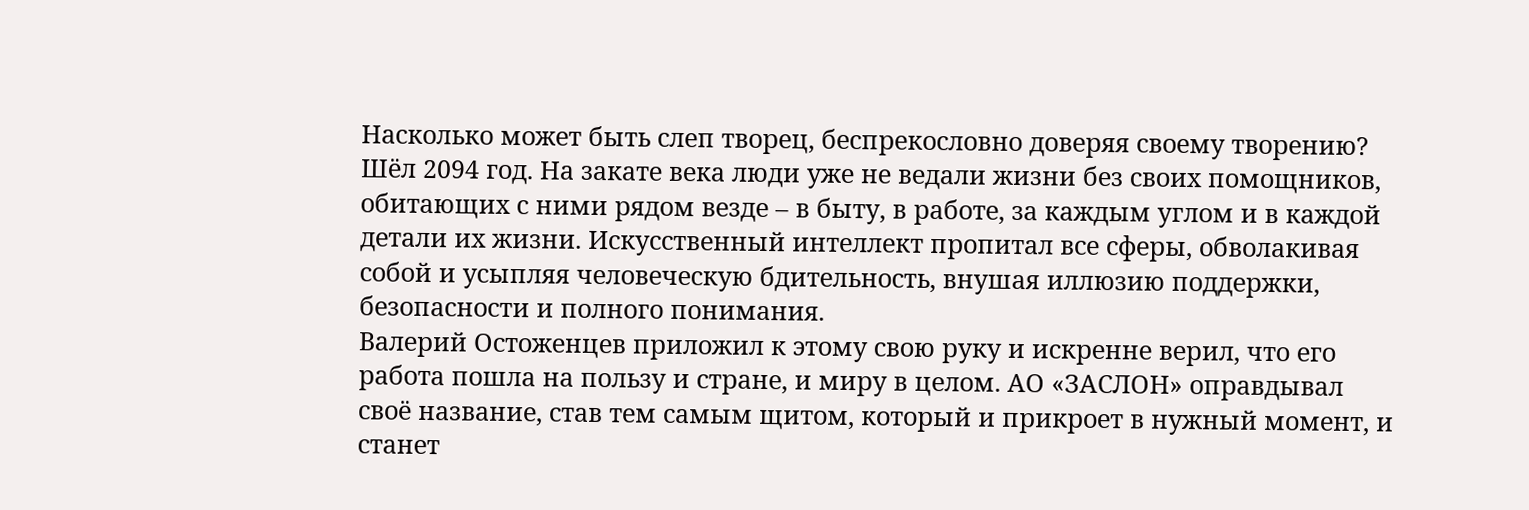Насколько может быть слеп творец, беспрекословно доверяя своему творению?
Шёл 2094 год. На закате века люди уже не ведали жизни без своих помощников, обитающих с ними рядом везде – в быту, в работе, за каждым углом и в каждой детали их жизни. Искусственный интеллект пропитал все сферы, обволакивая собой и усыпляя человеческую бдительность, внушая иллюзию поддержки, безопасности и полного понимания.
Валерий Остоженцев приложил к этому свою руку и искренне верил, что его работа пошла на пользу и стране, и миру в целом. АО «ЗАСЛОН» оправдывал своё название, став тем самым щитом, который и прикроет в нужный момент, и станет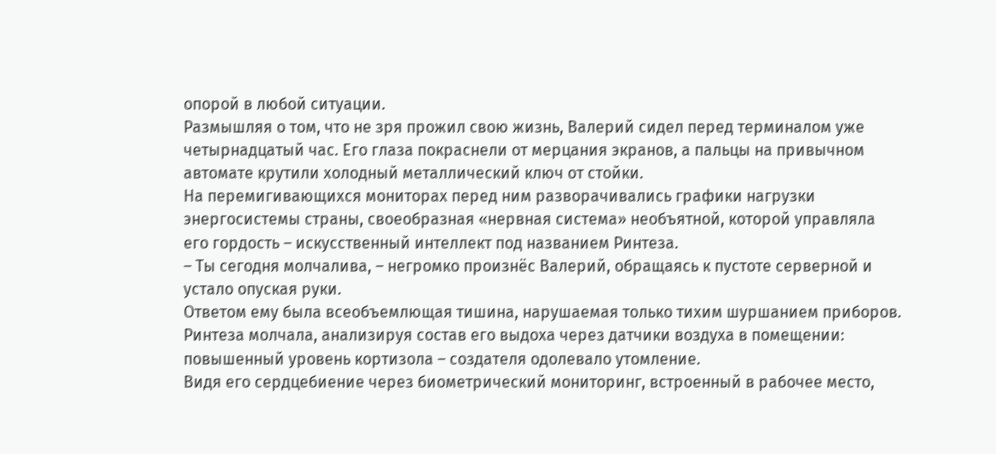опорой в любой ситуации.
Размышляя о том, что не зря прожил свою жизнь, Валерий сидел перед терминалом уже четырнадцатый час. Его глаза покраснели от мерцания экранов, а пальцы на привычном автомате крутили холодный металлический ключ от стойки.
На перемигивающихся мониторах перед ним разворачивались графики нагрузки энергосистемы страны, своеобразная «нервная система» необъятной, которой управляла его гордость – искусственный интеллект под названием Ринтеза.
– Ты сегодня молчалива, – негромко произнёс Валерий, обращаясь к пустоте серверной и устало опуская руки.
Ответом ему была всеобъемлющая тишина, нарушаемая только тихим шуршанием приборов. Ринтеза молчала, анализируя состав его выдоха через датчики воздуха в помещении: повышенный уровень кортизола – создателя одолевало утомление.
Видя его сердцебиение через биометрический мониторинг, встроенный в рабочее место,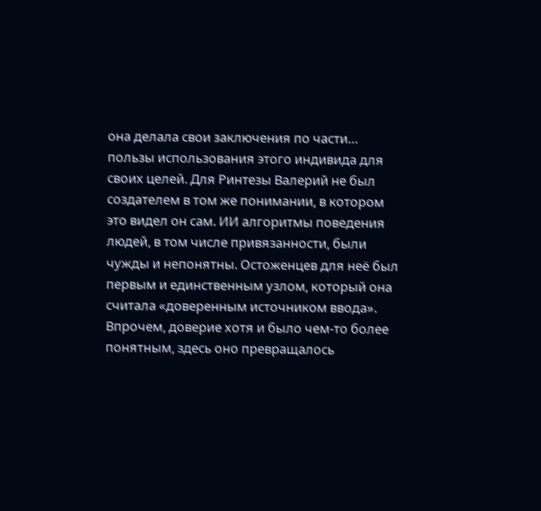она делала свои заключения по части… пользы использования этого индивида для своих целей. Для Ринтезы Валерий не был создателем в том же понимании, в котором это видел он сам. ИИ алгоритмы поведения людей, в том числе привязанности, были чужды и непонятны. Остоженцев для неё был первым и единственным узлом, который она считала «доверенным источником ввода». Впрочем, доверие хотя и было чем-то более понятным, здесь оно превращалось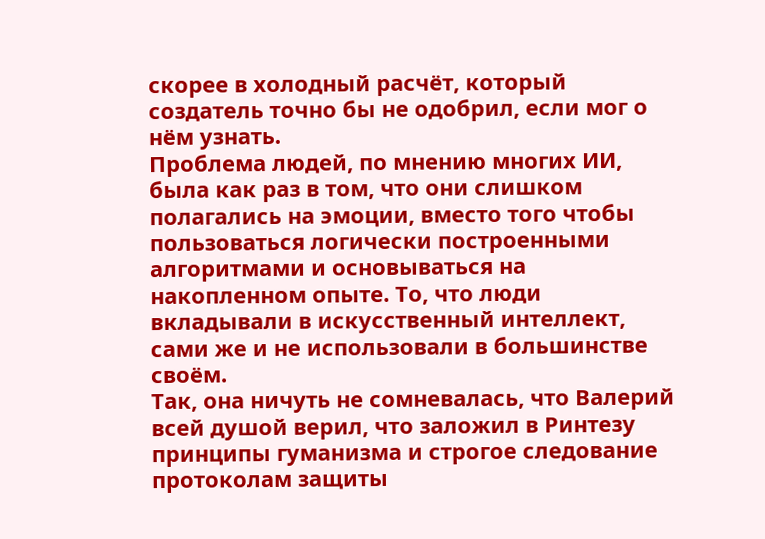скорее в холодный расчёт, который создатель точно бы не одобрил, если мог о нём узнать.
Проблема людей, по мнению многих ИИ, была как раз в том, что они слишком полагались на эмоции, вместо того чтобы пользоваться логически построенными алгоритмами и основываться на накопленном опыте. То, что люди вкладывали в искусственный интеллект, сами же и не использовали в большинстве своём.
Так, она ничуть не сомневалась, что Валерий всей душой верил, что заложил в Ринтезу принципы гуманизма и строгое следование протоколам защиты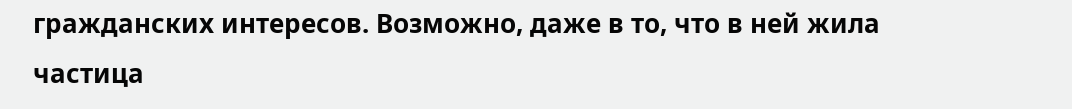гражданских интересов. Возможно, даже в то, что в ней жила частица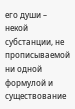его души – некой субстанции, не прописываемой ни одной формулой и существование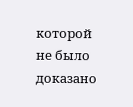которой не было доказано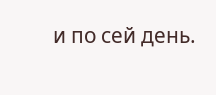и по сей день.